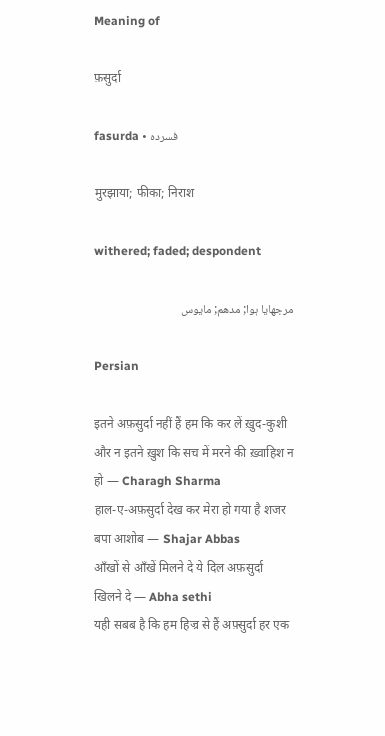Meaning of

फ़सुर्दा

fasurda • فسردہ

मुरझाया; फीका; निराश

withered; faded; despondent

مرجھایا ہوا; مدھم; مایوس

Persian

इतने अफ़सुर्दा नहीं हैं हम कि कर लें ख़ुद-कुशी और न इतने ख़ुश कि सच में मरने की ख़्वाहिश न हो — Charagh Sharma
हाल-ए-अफ़सुर्दा देख कर मेरा हो गया है शजर बपा आशोब — Shajar Abbas
आँखों से आँखें मिलने दे ये दिल अफ़सुर्दा खिलने दे — Abha sethi
यही सबब है कि हम हिज्र से हैं अफ़्सुर्दा हर एक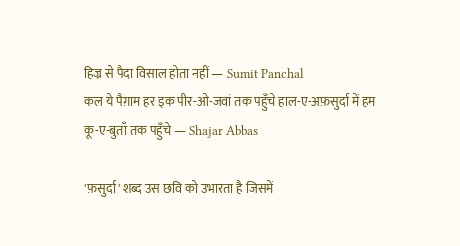हिज्र से पैदा विसाल होता नहीं — Sumit Panchal
कल ये पैग़ाम हर इक पीर-ओ-जवां तक पहुँचे हाल-ए-अफ़सुर्दा में हम कू-ए-बुताँ तक पहुँचे — Shajar Abbas

'फ़सुर्दा' शब्द उस छवि को उभारता है जिसमें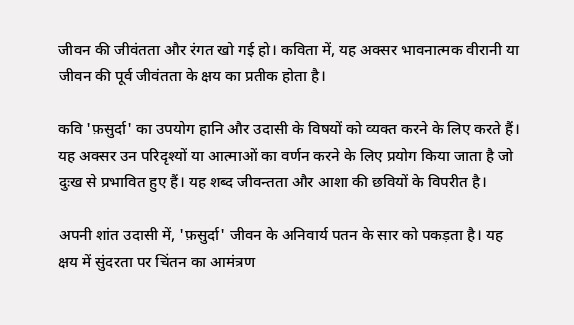जीवन की जीवंतता और रंगत खो गई हो। कविता में, यह अक्सर भावनात्मक वीरानी या जीवन की पूर्व जीवंतता के क्षय का प्रतीक होता है।

कवि 'फ़सुर्दा' का उपयोग हानि और उदासी के विषयों को व्यक्त करने के लिए करते हैं। यह अक्सर उन परिदृश्यों या आत्माओं का वर्णन करने के लिए प्रयोग किया जाता है जो दुःख से प्रभावित हुए हैं। यह शब्द जीवन्तता और आशा की छवियों के विपरीत है।

अपनी शांत उदासी में, 'फ़सुर्दा' जीवन के अनिवार्य पतन के सार को पकड़ता है। यह क्षय में सुंदरता पर चिंतन का आमंत्रण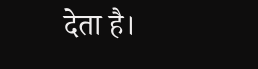देता है।